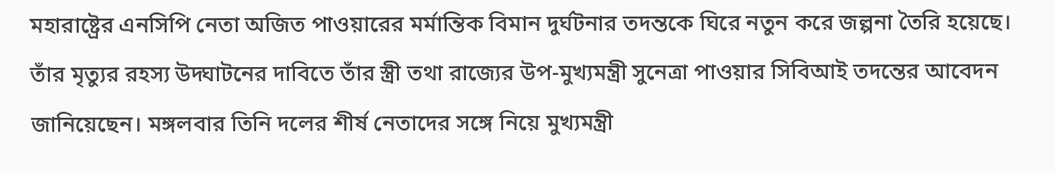মহারাষ্ট্রের এনসিপি নেতা অজিত পাওয়ারের মর্মান্তিক বিমান দুর্ঘটনার তদন্তকে ঘিরে নতুন করে জল্পনা তৈরি হয়েছে। তাঁর মৃত্যুর রহস্য উদ্ঘাটনের দাবিতে তাঁর স্ত্রী তথা রাজ্যের উপ-মুখ্যমন্ত্রী সুনেত্রা পাওয়ার সিবিআই তদন্তের আবেদন জানিয়েছেন। মঙ্গলবার তিনি দলের শীর্ষ নেতাদের সঙ্গে নিয়ে মুখ্যমন্ত্রী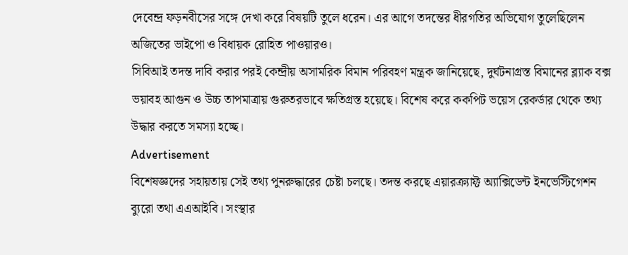দেবেন্দ্র ফড়নবীসের সঙ্গে দেখা করে বিষয়টি তুলে ধরেন। এর আগে তদন্তের ধীরগতির অভিযোগ তুলেছিলেন অজিতের ভাইপো ও বিধায়ক রোহিত পাওয়ারও।
সিবিআই তদন্ত দাবি করার পরই কেন্দ্রীয় অসামরিক বিমান পরিবহণ মন্ত্রক জানিয়েছে, দুর্ঘটনাগ্রস্ত বিমানের ব্ল্যাক বক্স ভয়াবহ আগুন ও উচ্চ তাপমাত্রায় গুরুতরভাবে ক্ষতিগ্রস্ত হয়েছে। বিশেষ করে ককপিট ভয়েস রেকর্ডার থেকে তথ্য উদ্ধার করতে সমস্যা হচ্ছে।
Advertisement
বিশেষজ্ঞদের সহায়তায় সেই তথ্য পুনরুদ্ধারের চেষ্টা চলছে। তদন্ত করছে এয়ারক্র্যাফ্ট অ্যাক্সিডেন্ট ইনভেস্টিগেশন ব্যুরো তথা এএআইবি। সংস্থার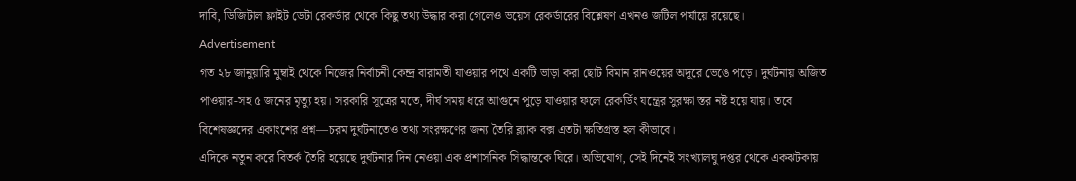দাবি, ডিজিটাল ফ্লাইট ডেটা রেকর্ডার থেকে কিছু তথ্য উদ্ধার করা গেলেও ভয়েস রেকর্ডারের বিশ্লেষণ এখনও জটিল পর্যায়ে রয়েছে।
Advertisement
গত ২৮ জানুয়ারি মুম্বাই থেকে নিজের নির্বাচনী কেন্দ্র বারামতী যাওয়ার পথে একটি ভাড়া করা ছোট বিমান রানওয়ের অদূরে ভেঙে পড়ে। দুর্ঘটনায় অজিত পাওয়ার-সহ ৫ জনের মৃত্যু হয়। সরকারি সূত্রের মতে, দীর্ঘ সময় ধরে আগুনে পুড়ে যাওয়ার ফলে রেকর্ডিং যন্ত্রের সুরক্ষা স্তর নষ্ট হয়ে যায়। তবে বিশেষজ্ঞদের একাংশের প্রশ্ন—চরম দুর্ঘটনাতেও তথ্য সংরক্ষণের জন্য তৈরি ব্ল্যাক বক্স এতটা ক্ষতিগ্রস্ত হল কীভাবে।
এদিকে নতুন করে বিতর্ক তৈরি হয়েছে দুর্ঘটনার দিন নেওয়া এক প্রশাসনিক সিদ্ধান্তকে ঘিরে। অভিযোগ, সেই দিনেই সংখ্যালঘু দপ্তর থেকে একঝটকায়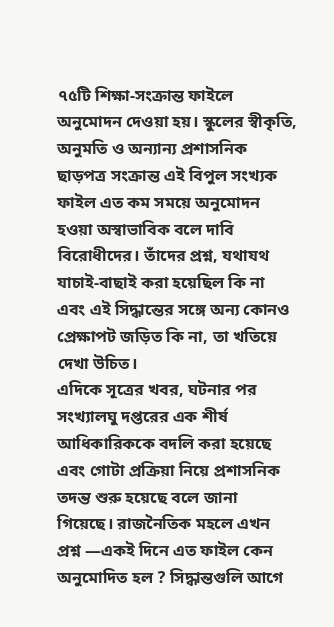৭৫টি শিক্ষা-সংক্রান্ত ফাইলে অনুমোদন দেওয়া হয়। স্কুলের স্বীকৃতি, অনুমতি ও অন্যান্য প্রশাসনিক ছাড়পত্র সংক্রান্ত এই বিপুল সংখ্যক ফাইল এত কম সময়ে অনুমোদন হওয়া অস্বাভাবিক বলে দাবি বিরোধীদের। তাঁদের প্রশ্ন, যথাযথ যাচাই-বাছাই করা হয়েছিল কি না এবং এই সিদ্ধান্তের সঙ্গে অন্য কোনও প্রেক্ষাপট জড়িত কি না, তা খতিয়ে দেখা উচিত।
এদিকে সূত্রের খবর, ঘটনার পর সংখ্যালঘু দপ্তরের এক শীর্ষ আধিকারিককে বদলি করা হয়েছে এবং গোটা প্রক্রিয়া নিয়ে প্রশাসনিক তদন্ত শুরু হয়েছে বলে জানা গিয়েছে। রাজনৈতিক মহলে এখন প্রশ্ন —একই দিনে এত ফাইল কেন অনুমোদিত হল ? সিদ্ধান্তগুলি আগে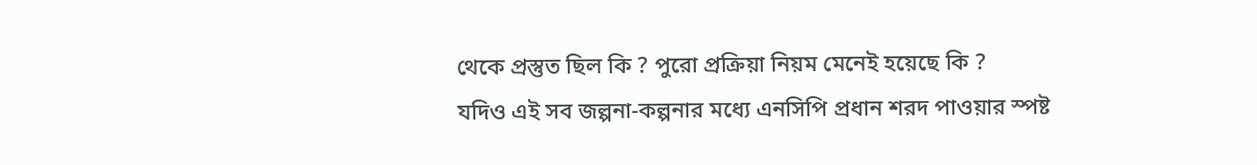থেকে প্রস্তুত ছিল কি ? পুরো প্রক্রিয়া নিয়ম মেনেই হয়েছে কি ?
যদিও এই সব জল্পনা-কল্পনার মধ্যে এনসিপি প্রধান শরদ পাওয়ার স্পষ্ট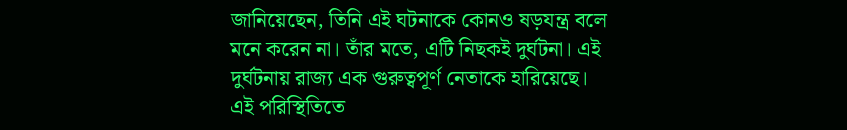জানিয়েছেন, তিনি এই ঘটনাকে কোনও ষড়যন্ত্র বলে মনে করেন না। তাঁর মতে, এটি নিছকই দুর্ঘটনা। এই দুর্ঘটনায় রাজ্য এক গুরুত্বপূর্ণ নেতাকে হারিয়েছে।
এই পরিস্থিতিতে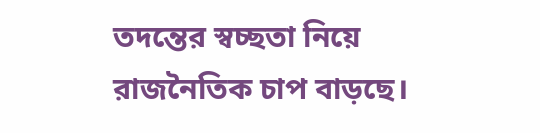তদন্তের স্বচ্ছতা নিয়ে রাজনৈতিক চাপ বাড়ছে।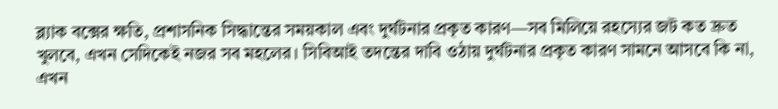ব্ল্যাক বক্সের ক্ষতি, প্রশাসনিক সিদ্ধান্তের সময়কাল এবং দুর্ঘটনার প্রকৃত কারণ—সব মিলিয়ে রহস্যের জট কত দ্রুত খুলবে, এখন সেদিকেই নজর সব মহলের। সিবিআই তদন্তের দাবি ওঠায় দুর্ঘটনার প্রকৃত কারণ সামনে আসবে কি না, এখন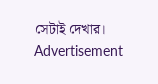সেটাই দেখার।
Advertisement